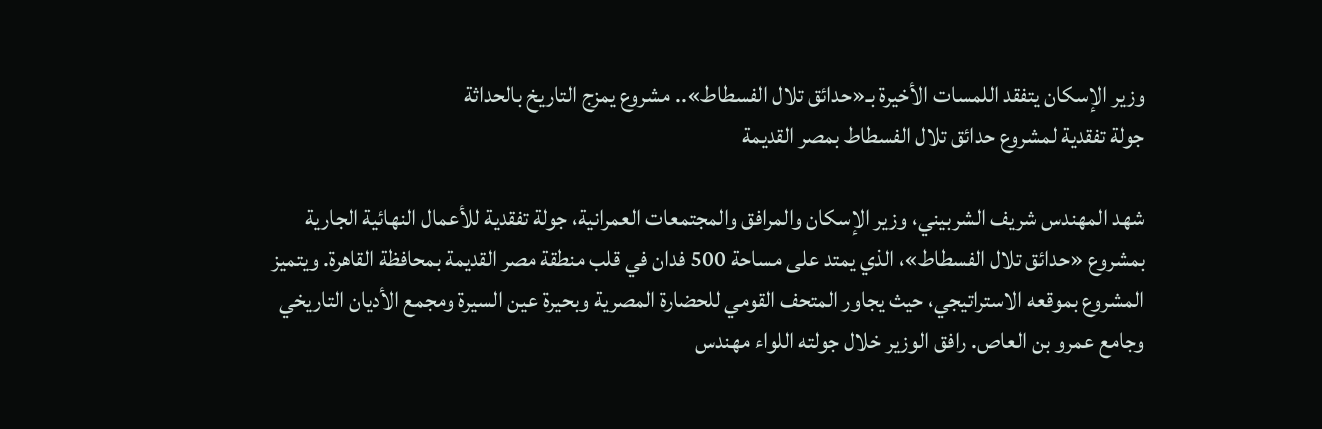وزير الإسكان يتفقد اللمسات الأخيرة بـ«حدائق تلال الفسطاط».. مشروع يمزج التاريخ بالحداثة
جولة تفقدية لمشروع حدائق تلال الفسطاط بمصر القديمة

شهد المهندس شريف الشربيني، وزير الإسكان والمرافق والمجتمعات العمرانية، جولة تفقدية للأعمال النهائية الجارية بمشروع «حدائق تلال الفسطاط»، الذي يمتد على مساحة 500 فدان في قلب منطقة مصر القديمة بمحافظة القاهرة. ويتميز المشروع بموقعه الاستراتيجي، حيث يجاور المتحف القومي للحضارة المصرية وبحيرة عين السيرة ومجمع الأديان التاريخي وجامع عمرو بن العاص. رافق الوزير خلال جولته اللواء مهندس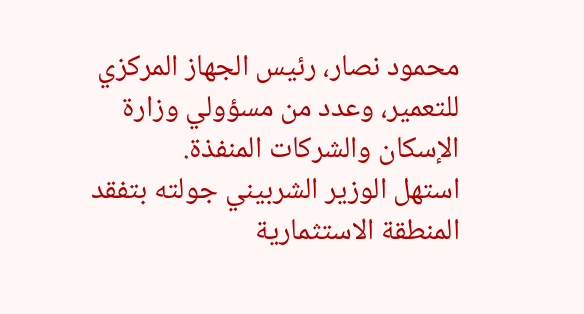محمود نصار، رئيس الجهاز المركزي للتعمير، وعدد من مسؤولي وزارة الإسكان والشركات المنفذة.
استهل الوزير الشربيني جولته بتفقد المنطقة الاستثمارية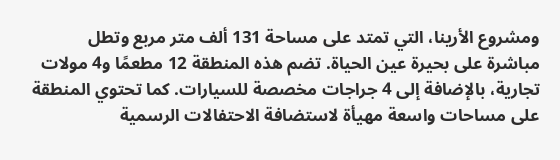ومشروع الأرينا، التي تمتد على مساحة 131 ألف متر مربع وتطل مباشرة على بحيرة عين الحياة. تضم هذه المنطقة 12 مطعمًا و4 مولات تجارية، بالإضافة إلى 4 جراجات مخصصة للسيارات. كما تحتوي المنطقة على مساحات واسعة مهيأة لاستضافة الاحتفالات الرسمية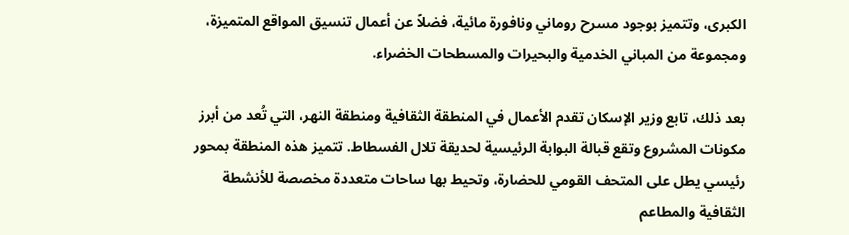الكبرى، وتتميز بوجود مسرح روماني ونافورة مائية، فضلاً عن أعمال تنسيق المواقع المتميزة، ومجموعة من المباني الخدمية والبحيرات والمسطحات الخضراء.

بعد ذلك، تابع وزير الإسكان تقدم الأعمال في المنطقة الثقافية ومنطقة النهر، التي تُعد من أبرز مكونات المشروع وتقع قبالة البوابة الرئيسية لحديقة تلال الفسطاط. تتميز هذه المنطقة بمحور رئيسي يطل على المتحف القومي للحضارة، وتحيط بها ساحات متعددة مخصصة للأنشطة الثقافية والمطاعم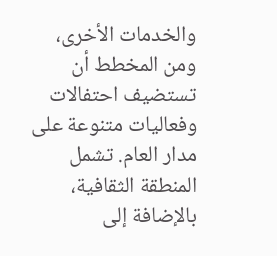والخدمات الأخرى، ومن المخطط أن تستضيف احتفالات وفعاليات متنوعة على مدار العام. تشمل المنطقة الثقافية، بالإضافة إلى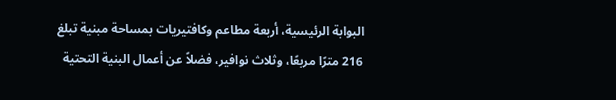البوابة الرئيسية، أربعة مطاعم وكافتيريات بمساحة مبنية تبلغ 216 مترًا مربعًا، وثلاث نوافير، فضلاً عن أعمال البنية التحتية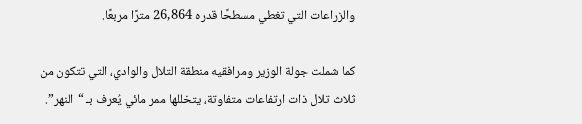والزراعات التي تغطي مسطحًا قدره 26,864 مترًا مربعًا.

كما شملت جولة الوزير ومرافقيه منطقة التلال والوادي، التي تتكون من ثلاث تلال ذات ارتفاعات متفاوتة، يتخللها ممر مائي يُعرف بـ “النهر”.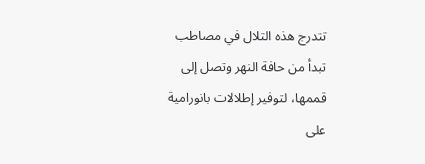تتدرج هذه التلال في مصاطب تبدأ من حافة النهر وتصل إلى قممها، لتوفير إطلالات بانورامية على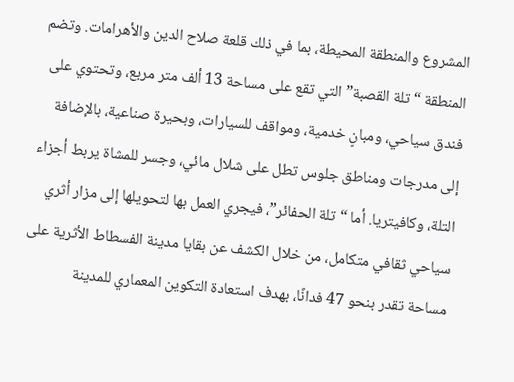المشروع والمنطقة المحيطة، بما في ذلك قلعة صلاح الدين والأهرامات. وتضم المنطقة “تلة القصبة” التي تقع على مساحة 13 ألف متر مربع، وتحتوي على فندق سياحي، ومبانٍ خدمية، ومواقف للسيارات، وبحيرة صناعية، بالإضافة إلى مدرجات ومناطق جلوس تطل على شلال مائي، وجسر للمشاة يربط أجزاء التلة، وكافيتريا. أما “تلة الحفائر”، فيجري العمل بها لتحويلها إلى مزار أثري سياحي ثقافي متكامل، من خلال الكشف عن بقايا مدينة الفسطاط الأثرية على مساحة تقدر بنحو 47 فدانًا، بهدف استعادة التكوين المعماري للمدينة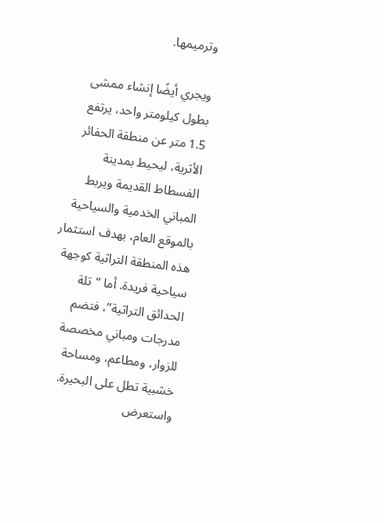وترميمها.

ويجري أيضًا إنشاء ممشى بطول كيلومتر واحد، يرتفع 1.5 متر عن منطقة الحفائر الأثرية، ليحيط بمدينة الفسطاط القديمة ويربط المباني الخدمية والسياحية بالموقع العام، بهدف استثمار هذه المنطقة التراثية كوجهة سياحية فريدة. أما “تلة الحدائق التراثية”، فتضم مدرجات ومباني مخصصة للزوار، ومطاعم، ومساحة خشبية تطل على البحيرة. واستعرض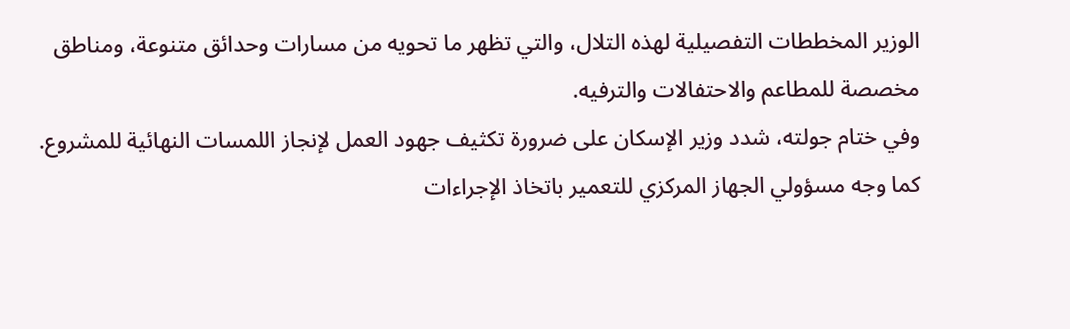الوزير المخططات التفصيلية لهذه التلال، والتي تظهر ما تحويه من مسارات وحدائق متنوعة، ومناطق مخصصة للمطاعم والاحتفالات والترفيه.
وفي ختام جولته، شدد وزير الإسكان على ضرورة تكثيف جهود العمل لإنجاز اللمسات النهائية للمشروع. كما وجه مسؤولي الجهاز المركزي للتعمير باتخاذ الإجراءات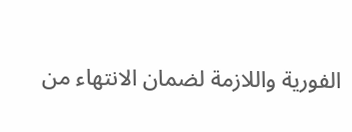الفورية واللازمة لضمان الانتهاء من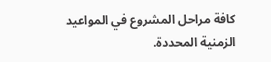كافة مراحل المشروع في المواعيد الزمنية المحددة.